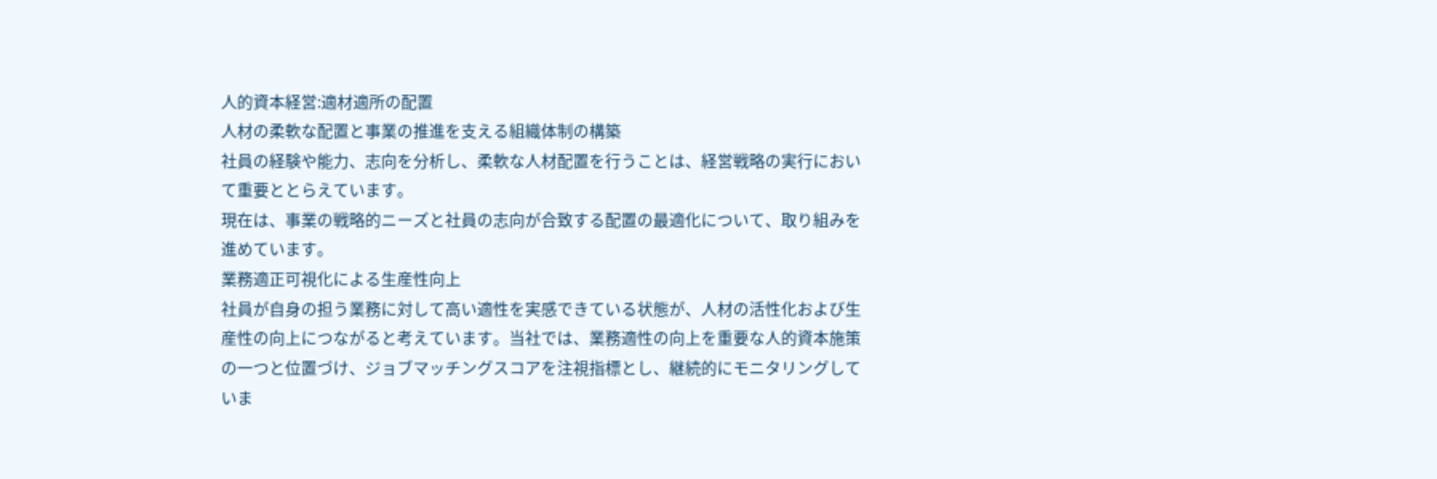人的資本経営:適材適所の配置
人材の柔軟な配置と事業の推進を支える組織体制の構築
社員の経験や能力、志向を分析し、柔軟な人材配置を行うことは、経営戦略の実行において重要ととらえています。
現在は、事業の戦略的ニーズと社員の志向が合致する配置の最適化について、取り組みを進めています。
業務適正可視化による生産性向上
社員が自身の担う業務に対して高い適性を実感できている状態が、人材の活性化および生産性の向上につながると考えています。当社では、業務適性の向上を重要な人的資本施策の一つと位置づけ、ジョブマッチングスコアを注視指標とし、継続的にモニタリングしていま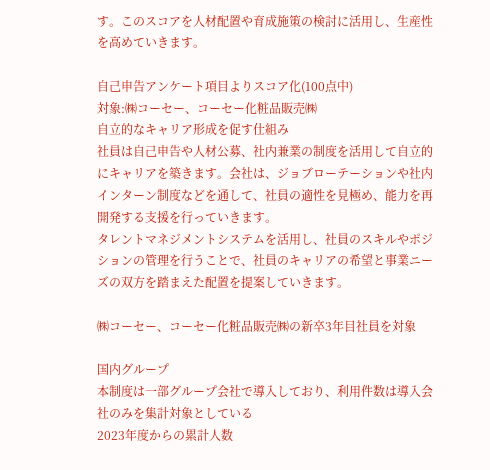す。このスコアを人材配置や育成施策の検討に活用し、生産性を高めていきます。

自己申告アンケート項目よりスコア化(100点中)
対象:㈱コーセー、コーセー化粧品販売㈱
自立的なキャリア形成を促す仕組み
社員は自己申告や人材公募、社内兼業の制度を活用して自立的にキャリアを築きます。会社は、ジョブローテーションや社内インターン制度などを通して、社員の適性を見極め、能力を再開発する支援を行っていきます。
タレントマネジメントシステムを活用し、社員のスキルやポジションの管理を行うことで、社員のキャリアの希望と事業ニーズの双方を踏まえた配置を提案していきます。

㈱コーセー、コーセー化粧品販売㈱の新卒3年目社員を対象

国内グループ
本制度は一部グループ会社で導入しており、利用件数は導入会社のみを集計対象としている
2023年度からの累計人数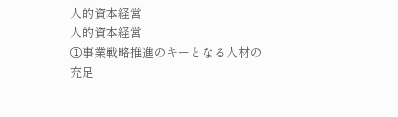人的資本経営
人的資本経営
①事業戦略推進のキーとなる人材の充足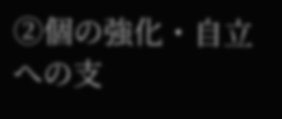②個の強化・自立への支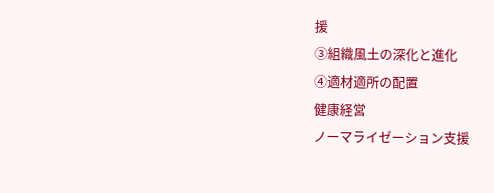援
③組織風土の深化と進化
④適材適所の配置
健康経営
ノーマライゼーション支援